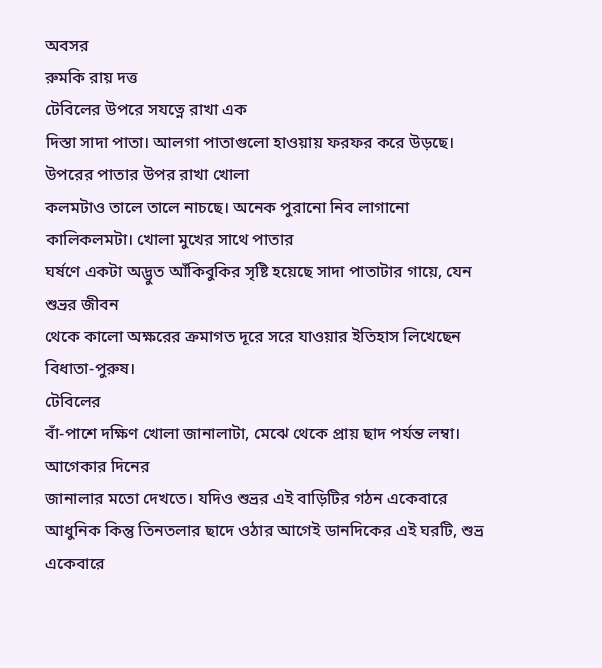অবসর
রুমকি রায় দত্ত
টেবিলের উপরে সযত্নে রাখা এক
দিস্তা সাদা পাতা। আলগা পাতাগুলো হাওয়ায় ফরফর করে উড়ছে। উপরের পাতার উপর রাখা খোলা
কলমটাও তালে তালে নাচছে। অনেক পুরানো নিব লাগানো কালিকলমটা। খোলা মুখের সাথে পাতার
ঘর্ষণে একটা অদ্ভুত আঁকিবুকির সৃষ্টি হয়েছে সাদা পাতাটার গায়ে, যেন শুভ্রর জীবন
থেকে কালো অক্ষরের ক্রমাগত দূরে সরে যাওয়ার ইতিহাস লিখেছেন বিধাতা-পুরুষ।
টেবিলের
বাঁ-পাশে দক্ষিণ খোলা জানালাটা, মেঝে থেকে প্রায় ছাদ পর্যন্ত লম্বা। আগেকার দিনের
জানালার মতো দেখতে। যদিও শুভ্রর এই বাড়িটির গঠন একেবারে
আধুনিক কিন্তু তিনতলার ছাদে ওঠার আগেই ডানদিকের এই ঘরটি, শুভ্র একেবারে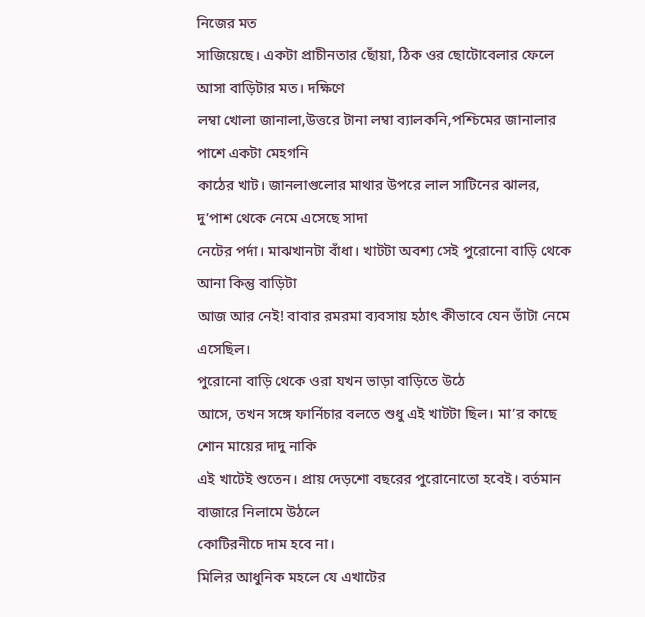নিজের মত
সাজিয়েছে। একটা প্রাচীনতার ছোঁয়া, ঠিক ওর ছোটোবেলার ফেলে আসা বাড়িটার মত। দক্ষিণে
লম্বা খোলা জানালা,উত্তরে টানা লম্বা ব্যালকনি,পশ্চিমের জানালার পাশে একটা মেহগনি
কাঠের খাট। জানলাগুলোর মাথার উপরে লাল সাটিনের ঝালর, দু’পাশ থেকে নেমে এসেছে সাদা
নেটের পর্দা। মাঝখানটা বাঁধা। খাটটা অবশ্য সেই পুরোনো বাড়ি থেকে আনা কিন্তু বাড়িটা
আজ আর নেই! বাবার রমরমা ব্যবসায় হঠাৎ কীভাবে যেন ভাঁটা নেমে এসেছিল।
পুরোনো বাড়ি থেকে ওরা যখন ভাড়া বাড়িতে উঠে
আসে, তখন সঙ্গে ফার্নিচার বলতে শুধু এই খাটটা ছিল। মা’র কাছে শোন মায়ের দাদু নাকি
এই খাটেই শুতেন। প্রায় দেড়শো বছরের পুরোনোতো হবেই। বর্তমান বাজারে নিলামে উঠলে
কোটিরনীচে দাম হবে না।
মিলির আধুনিক মহলে যে এখাটের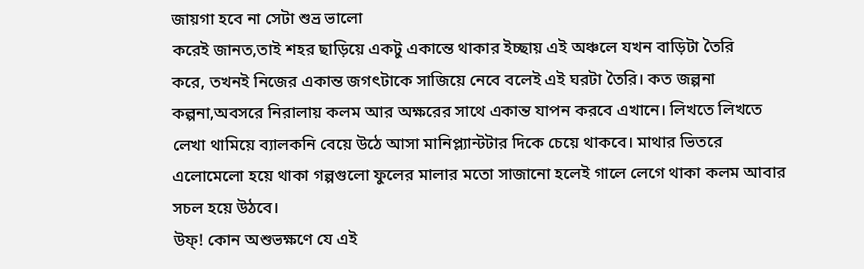জায়গা হবে না সেটা শুভ্র ভালো
করেই জানত,তাই শহর ছাড়িয়ে একটু একান্তে থাকার ইচ্ছায় এই অঞ্চলে যখন বাড়িটা তৈরি
করে, তখনই নিজের একান্ত জগৎটাকে সাজিয়ে নেবে বলেই এই ঘরটা তৈরি। কত জল্পনা
কল্পনা,অবসরে নিরালায় কলম আর অক্ষরের সাথে একান্ত যাপন করবে এখানে। লিখতে লিখতে
লেখা থামিয়ে ব্যালকনি বেয়ে উঠে আসা মানিপ্ল্যান্টটার দিকে চেয়ে থাকবে। মাথার ভিতরে
এলোমেলো হয়ে থাকা গল্পগুলো ফুলের মালার মতো সাজানো হলেই গালে লেগে থাকা কলম আবার
সচল হয়ে উঠবে।
উফ্! কোন অশুভক্ষণে যে এই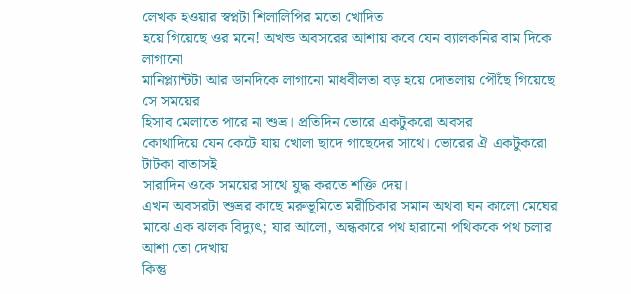লেখক হওয়ার স্বপ্নটা শিলালিপির মতো খোদিত
হয়ে গিয়েছে ওর মনে! অখন্ড অবসরের আশায় কবে যেন ব্যালকনির বাম দিকে লাগানো
মানিপ্ল্যান্টটা আর ডানদিকে লাগানো মাধবীলতা বড় হয়ে দোতলায় পৌঁছে গিয়েছে সে সময়ের
হিসাব মেলাতে পারে না শুভ্র। প্রতিদিন ভোরে একটুকরো অবসর
কোথাদিয়ে যেন কেটে যায় খোলা ছাদে গাছেদের সাথে। ভোরের ঐ একটুকরো টাটকা বাতাসই
সারাদিন ওকে সময়ের সাথে যুদ্ধ করতে শক্তি দেয়।
এখন অবসরটা শুভ্রর কাছে মরুভূমিতে মরীচিকার সমান অথবা ঘন কালো মেঘের
মাঝে এক ঝলক বিদ্যুৎ; যার আলো, অন্ধকারে পথ হারানো পথিককে পথ চলার আশা তো দেখায়
কিন্তু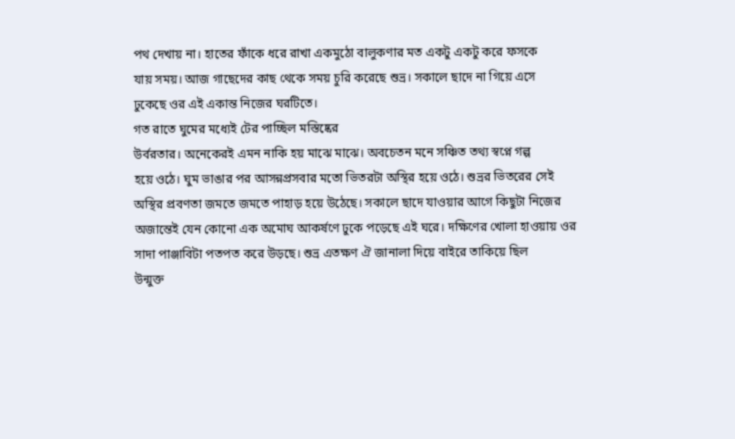পথ দেখায় না। হাতের ফাঁকে ধরে রাখা একমুঠো বালুকণার মত একটু একটু করে ফসকে
যায় সময়। আজ গাছেদের কাছ থেকে সময় চুরি করেছে শুভ্র। সকালে ছাদে না গিয়ে এসে
ঢুকেছে ওর এই একান্ত নিজের ঘরটিতে।
গত রাতে ঘুমের মধ্যেই টের পাচ্ছিল মস্তিষ্কের
উর্বরতার। অনেকেরই এমন নাকি হয় মাঝে মাঝে। অবচেতন মনে সঞ্চিত তথ্য স্বপ্নে গল্প
হয়ে ওঠে। ঘুম ভাঙার পর আসন্নপ্রসবার মতো ভিতরটা অস্থির হয়ে ওঠে। শুভ্রর ভিতরের সেই
অস্থির প্রবণতা জমতে জমতে পাহাড় হয়ে উঠেছে। সকালে ছাদে যাওয়ার আগে কিছুটা নিজের
অজান্তেই যেন কোনো এক অমোঘ আকর্ষণে ঢুকে পড়েছে এই ঘরে। দক্ষিণের খোলা হাওয়ায় ওর
সাদা পাঞ্জাবিটা পতপত করে উড়ছে। শুভ্র এতক্ষণ ঐ জানালা দিয়ে বাইরে তাকিয়ে ছিল
উন্মুক্ত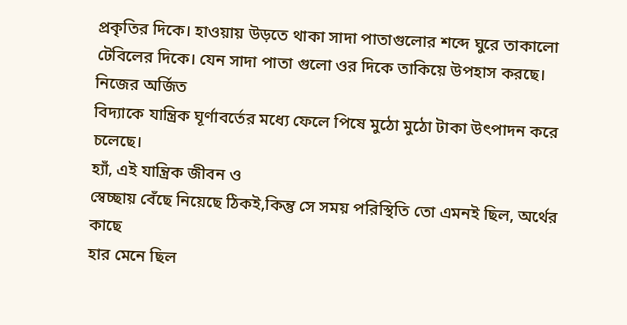প্রকৃতির দিকে। হাওয়ায় উড়তে থাকা সাদা পাতাগুলোর শব্দে ঘুরে তাকালো
টেবিলের দিকে। যেন সাদা পাতা গুলো ওর দিকে তাকিয়ে উপহাস করছে। নিজের অর্জিত
বিদ্যাকে যান্ত্রিক ঘূর্ণাবর্তের মধ্যে ফেলে পিষে মুঠো মুঠো টাকা উৎপাদন করে
চলেছে।
হ্যাঁ, এই যান্ত্রিক জীবন ও
স্বেচ্ছায় বেঁছে নিয়েছে ঠিকই,কিন্তু সে সময় পরিস্থিতি তো এমনই ছিল, অর্থের কাছে
হার মেনে ছিল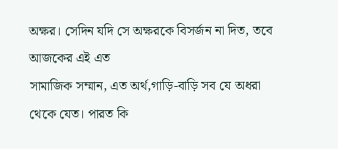অক্ষর। সেদিন যদি সে অক্ষরকে বিসর্জন না দিত, তবে আজকের এই এত
সামাজিক সম্মান, এত অর্থ,গাড়ি-বাড়ি সব যে অধরা থেকে যেত। পারত কি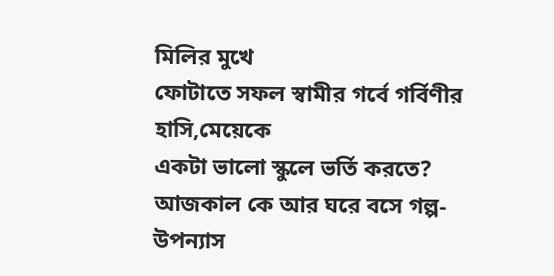মিলির মুখে
ফোটাতে সফল স্বামীর গর্বে গর্বিণীর হাসি,মেয়েকে
একটা ভালো স্কুলে ভর্তি করতে? আজকাল কে আর ঘরে বসে গল্প-উপন্যাস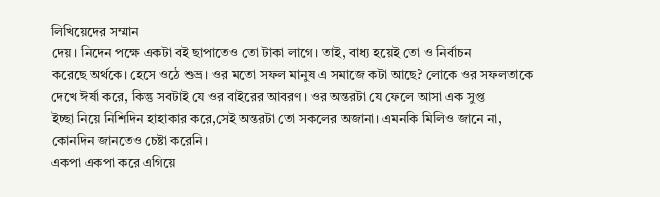লিখিয়েদের সম্মান
দেয়। নিদেন পক্ষে একটা বই ছাপাতেও তো টাকা লাগে। তাই, বাধ্য হয়েই তো ও নির্বাচন
করেছে অর্থকে। হেসে ওঠে শুভ্র। ওর মতো সফল মানুষ এ সমাজে কটা আছে? লোকে ওর সফলতাকে
দেখে ঈর্ষা করে, কিন্তু সবটাই যে ওর বাইরের আবরণ। ওর অন্তরটা যে ফেলে আসা এক সুপ্ত
ইচ্ছা নিয়ে নিশিদিন হাহাকার করে,সেই অন্তরটা তো সকলের অজানা। এমনকি মিলিও জানে না,
কোনদিন জানতেও চেষ্টা করেনি।
একপা একপা করে এগিয়ে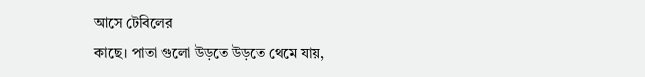আসে টেবিলের
কাছে। পাতা গুলো উড়তে উড়তে থেমে যায়,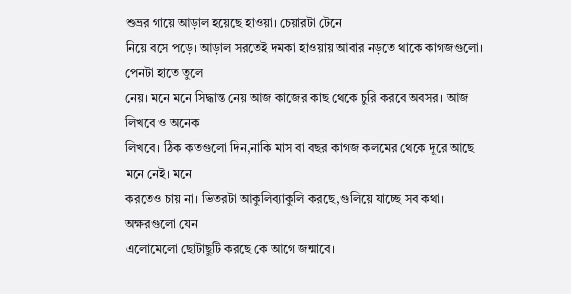শুভ্রর গায়ে আড়াল হয়েছে হাওয়া। চেয়ারটা টেনে
নিয়ে বসে পড়ে। আড়াল সরতেই দমকা হাওয়ায় আবার নড়তে থাকে কাগজগুলো। পেনটা হাতে তুলে
নেয়। মনে মনে সিদ্ধান্ত নেয় আজ কাজের কাছ থেকে চুরি করবে অবসর। আজ লিখবে ও অনেক
লিখবে। ঠিক কতগুলো দিন,নাকি মাস বা বছর কাগজ কলমের থেকে দূরে আছে মনে নেই। মনে
করতেও চায় না। ভিতরটা আকুলিব্যাকুলি করছে,গুলিয়ে যাচ্ছে সব কথা। অক্ষরগুলো যেন
এলোমেলো ছোটাছুটি করছে কে আগে জন্মাবে।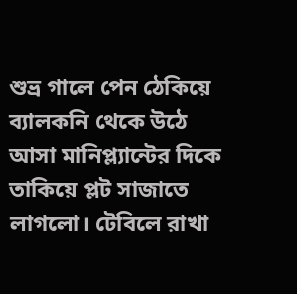শুভ্র গালে পেন ঠেকিয়ে ব্যালকনি থেকে উঠে
আসা মানিপ্ল্যান্টের দিকে তাকিয়ে প্লট সাজাতে লাগলো। টেবিলে রাখা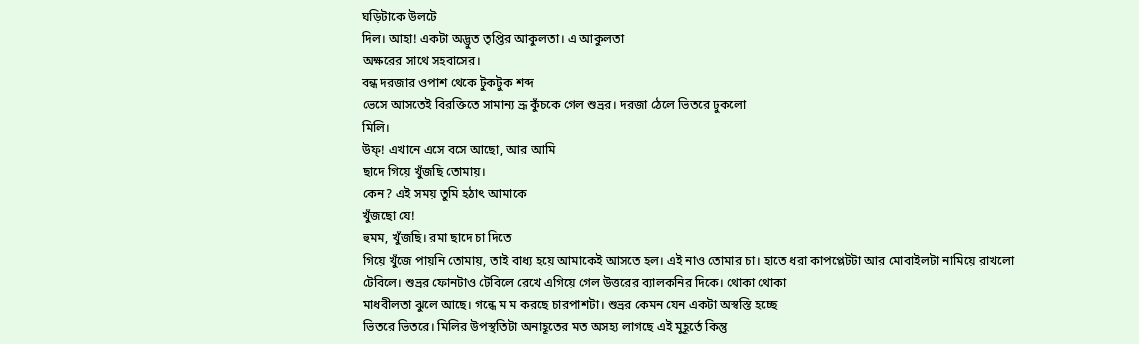ঘড়িটাকে উলটে
দিল। আহা! একটা অদ্ভুত তৃপ্তির আকুলতা। এ আকুলতা
অক্ষরের সাথে সহবাসের।
বন্ধ দরজার ওপাশ থেকে টুকটুক শব্দ
ভেসে আসতেই বিরক্তিতে সামান্য ভ্রূ কুঁচকে গেল শুভ্রর। দরজা ঠেলে ভিতরে ঢুকলো
মিলি।
উফ্! এখানে এসে বসে আছো, আর আমি
ছাদে গিয়ে খুঁজছি তোমায়।
কেন? এই সময় তুমি হঠাৎ আমাকে
খুঁজছো যে!
হুমম, খুঁজছি। রমা ছাদে চা দিতে
গিয়ে খুঁজে পায়নি তোমায়, তাই বাধ্য হয়ে আমাকেই আসতে হল। এই নাও তোমার চা। হাতে ধরা কাপপ্লেটটা আর মোবাইলটা নামিয়ে রাখলো
টেবিলে। শুভ্রর ফোনটাও টেবিলে রেখে এগিয়ে গেল উত্তরের ব্যালকনির দিকে। থোকা থোকা
মাধবীলতা ঝুলে আছে। গন্ধে ম ম করছে চারপাশটা। শুভ্রর কেমন যেন একটা অস্বস্তি হচ্ছে
ভিতরে ভিতরে। মিলির উপস্থতিটা অনাহূতের মত অসহ্য লাগছে এই মুহূর্তে কিন্তু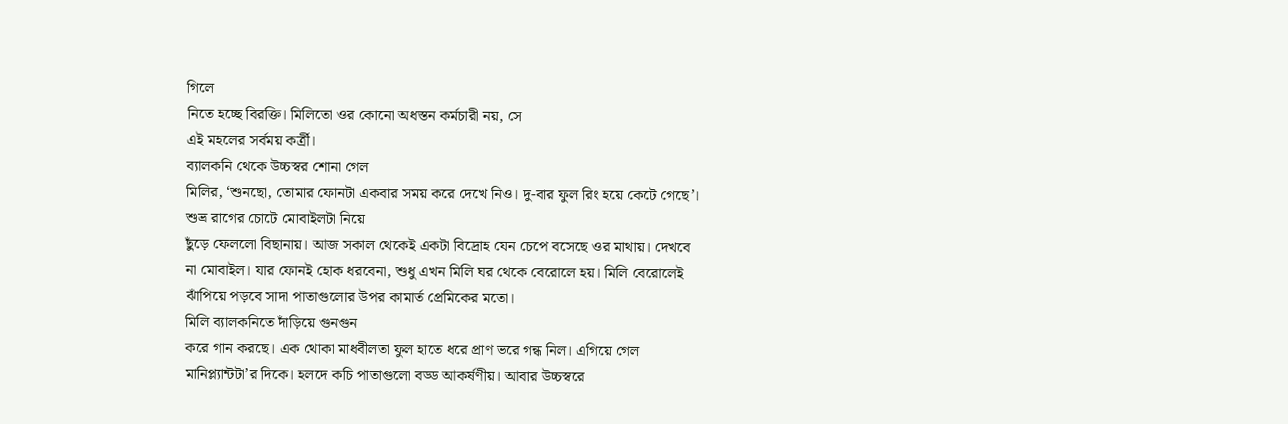গিলে
নিতে হচ্ছে বিরক্তি। মিলিতো ওর কোনো অধস্তন কর্মচারী নয়, সে
এই মহলের সর্বময় কর্ত্রী।
ব্যালকনি থেকে উচ্চস্বর শোনা গেল
মিলির, ‘শুনছো, তোমার ফোনটা একবার সময় করে দেখে নিও। দু-বার ফুল রিং হয়ে কেটে গেছে’।
শুভ্র রাগের চোটে মোবাইলটা নিয়ে
ছুঁড়ে ফেললো বিছানায়। আজ সকাল থেকেই একটা বিদ্রোহ যেন চেপে বসেছে ওর মাথায়। দেখবে
না মোবাইল। যার ফোনই হোক ধরবেনা, শুধু এখন মিলি ঘর থেকে বেরোলে হয়। মিলি বেরোলেই
ঝাঁপিয়ে পড়বে সাদা পাতাগুলোর উপর কামার্ত প্রেমিকের মতো।
মিলি ব্যালকনিতে দাঁড়িয়ে গুনগুন
করে গান করছে। এক থোকা মাধবীলতা ফুল হাতে ধরে প্রাণ ভরে গন্ধ নিল। এগিয়ে গেল
মানিপ্ল্যান্টটা’র দিকে। হলদে কচি পাতাগুলো বড্ড আকর্ষণীয়। আবার উচ্চস্বরে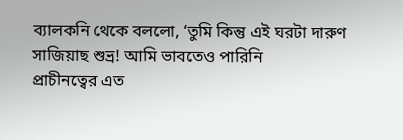ব্যালকনি থেকে বললো, ‘তুমি কিন্তু এই ঘরটা দারুণ সাজিয়াছ শুভ্র! আমি ভাবতেও পারিনি
প্রাচীনত্বের এত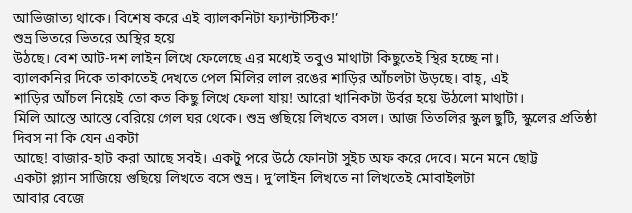আভিজাত্য থাকে। বিশেষ করে এই ব্যালকনিটা ফ্যান্টাস্টিক!’
শুভ্র ভিতরে ভিতরে অস্থির হয়ে
উঠছে। বেশ আট-দশ লাইন লিখে ফেলেছে এর মধ্যেই তবুও মাথাটা কিছুতেই স্থির হচ্ছে না।
ব্যালকনির দিকে তাকাতেই দেখতে পেল মিলির লাল রঙের শাড়ির আঁচলটা উড়ছে। বাহ্, এই
শাড়ির আঁচল নিয়েই তো কত কিছু লিখে ফেলা যায়! আরো খানিকটা উর্বর হয়ে উঠলো মাথাটা।
মিলি আস্তে আস্তে বেরিয়ে গেল ঘর থেকে। শুভ্র গুছিয়ে লিখতে বসল। আজ তিতলির স্কুল ছুটি, স্কুলের প্রতিষ্ঠা দিবস না কি যেন একটা
আছে! বাজার-হাট করা আছে সবই। একটু পরে উঠে ফোনটা সুইচ অফ করে দেবে। মনে মনে ছোট্ট
একটা প্ল্যান সাজিয়ে গুছিয়ে লিখতে বসে শুভ্র। দু’লাইন লিখতে না লিখতেই মোবাইলটা
আবার বেজে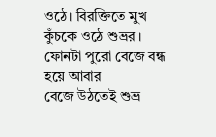ওঠে। বিরক্তিতে মুখ কুঁচকে ওঠে শুভ্রর। ফোনটা পুরো বেজে বন্ধ হয়ে আবার
বেজে উঠতেই শুভ্র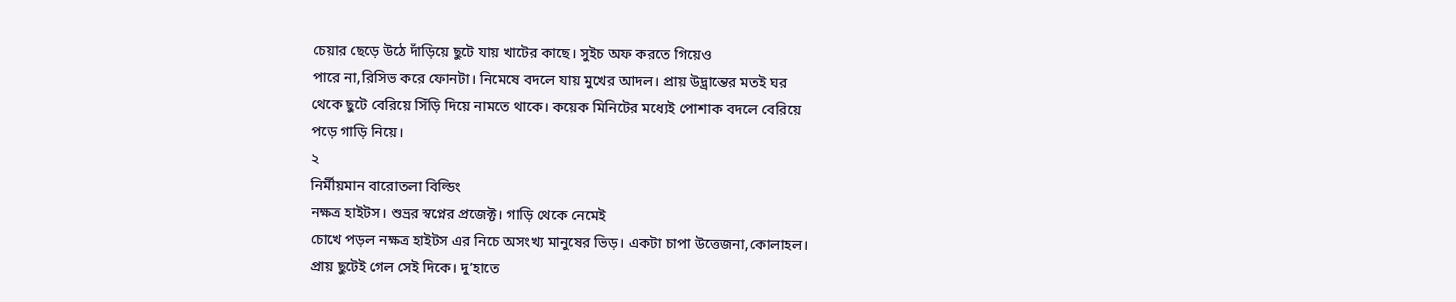চেয়ার ছেড়ে উঠে দাঁড়িয়ে ছুটে যায় খাটের কাছে। সুইচ অফ করতে গিয়েও
পারে না,রিসিভ করে ফোনটা। নিমেষে বদলে যায় মুখের আদল। প্রায় উদ্ভ্রান্তের মতই ঘর
থেকে ছুটে বেরিয়ে সিঁড়ি দিয়ে নামতে থাকে। কয়েক মিনিটের মধ্যেই পোশাক বদলে বেরিয়ে
পড়ে গাড়ি নিয়ে।
২
নির্মীয়মান বারোতলা বিল্ডিং
নক্ষত্র হাইটস। শুভ্রর স্বপ্নের প্রজেক্ট। গাড়ি থেকে নেমেই
চোখে পড়ল নক্ষত্র হাইটস এর নিচে অসংখ্য মানুষের ভিড়। একটা চাপা উত্তেজনা,কোলাহল।
প্রায় ছুটেই গেল সেই দিকে। দু’হাতে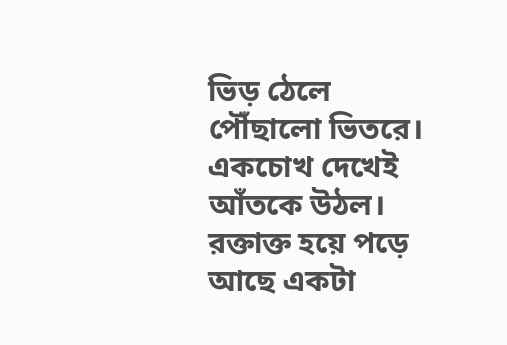ভিড় ঠেলে পৌঁছালো ভিতরে। একচোখ দেখেই আঁতকে উঠল। রক্তাক্ত হয়ে পড়ে আছে একটা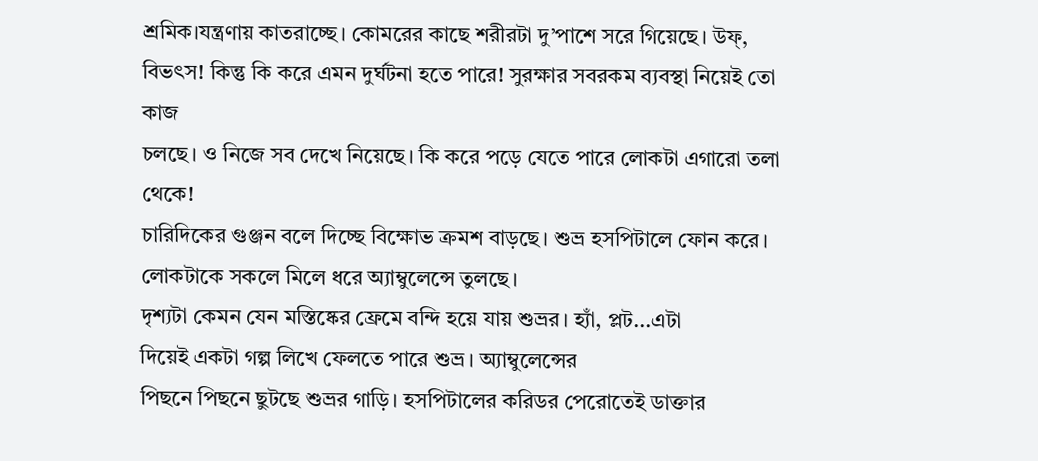শ্রমিক।যন্ত্রণায় কাতরাচ্ছে। কোমরের কাছে শরীরটা দু’পাশে সরে গিয়েছে। উফ্,
বিভৎস! কিন্তু কি করে এমন দুর্ঘটনা হতে পারে! সুরক্ষার সবরকম ব্যবস্থা নিয়েই তো কাজ
চলছে। ও নিজে সব দেখে নিয়েছে। কি করে পড়ে যেতে পারে লোকটা এগারো তলা থেকে!
চারিদিকের গুঞ্জন বলে দিচ্ছে বিক্ষোভ ক্রমশ বাড়ছে। শুভ্র হসপিটালে ফোন করে।
লোকটাকে সকলে মিলে ধরে অ্যাম্বুলেন্সে তুলছে।
দৃশ্যটা কেমন যেন মস্তিষ্কের ফ্রেমে বন্দি হয়ে যায় শুভ্রর। হ্যাঁ, প্লট...এটা
দিয়েই একটা গল্প লিখে ফেলতে পারে শুভ্র। অ্যাম্বুলেন্সের
পিছনে পিছনে ছুটছে শুভ্রর গাড়ি। হসপিটালের করিডর পেরোতেই ডাক্তার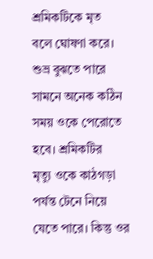শ্রমিকটিকে মৃত
বলে ঘোষণা করে। শুভ্র বুঝতে পারে সামনে অনেক কঠিন সময় ওকে পেরোতে হবে। শ্রমিকটির
মৃত্যু ওকে কাঠগড়া পর্যন্ত টেনে নিয়ে যেতে পারে। কিন্তু ওর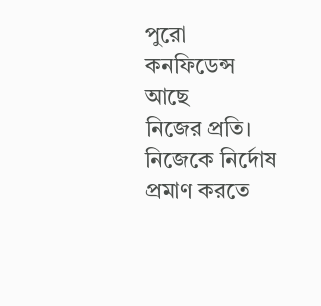পুরো কনফিডেন্স আছে
নিজের প্রতি। নিজেকে নির্দোষ প্রমাণ করতে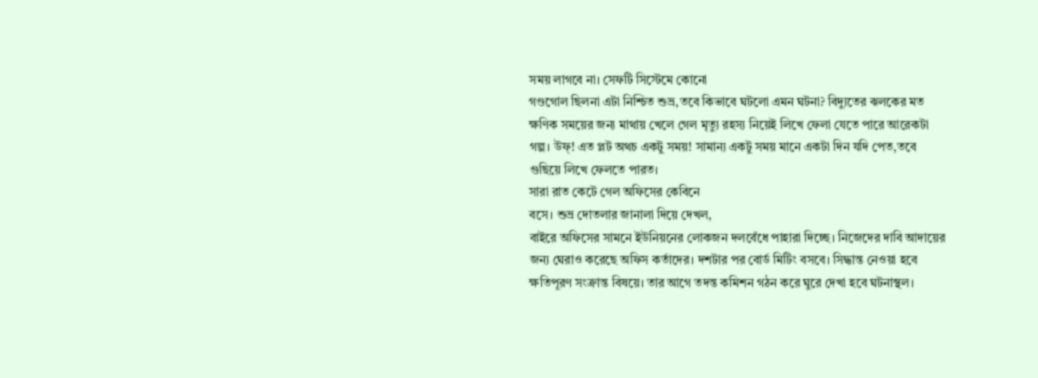সময় লাগবে না। সেফটি সিস্টেমে কোনো
গণ্ডগোল ছিলনা এটা নিশ্চিত শুভ্র,তবে কিভাবে ঘটলো এমন ঘটনা? বিদ্যুতের ঝলকের মত
ক্ষণিক সময়ের জন্য মাথায় খেলে গেল মৃত্যু রহস্য নিয়েই লিখে ফেলা যেতে পারে আরেকটা
গল্প। উফ্! এত প্লট অথচ একটু সময়! সামান্য একটু সময় মানে একটা দিন যদি পেত,তবে
গুছিয়ে লিখে ফেলতে পারত।
সারা রাত কেটে গেল অফিসের কেবিনে
বসে। শুভ্র দোতলার জানালা দিয়ে দেখল,
বাইরে অফিসের সামনে ইউনিয়নের লোকজন দলবেঁধে পাহারা দিচ্ছে। নিজেদের দাবি আদায়ের
জন্য ঘেরাও করেছে অফিস কর্তাদের। দশটার পর বোর্ড মিটিং বসবে। সিদ্ধান্ত নেওয়া হবে
ক্ষতিপূরণ সংক্রান্ত বিষয়ে। তার আগে তদন্ত কমিশন গঠন করে ঘুরে দেখা হবে ঘটনাস্থল।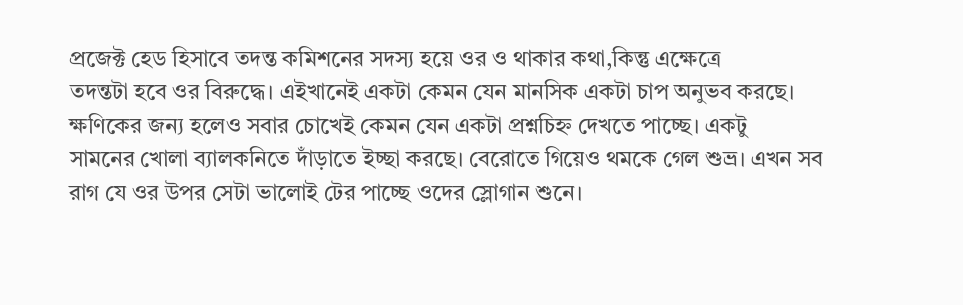প্রজেক্ট হেড হিসাবে তদন্ত কমিশনের সদস্য হয়ে ওর ও থাকার কথা,কিন্তু এক্ষেত্রে
তদন্তটা হবে ওর বিরুদ্ধে। এইখানেই একটা কেমন যেন মানসিক একটা চাপ অনুভব করছে।
ক্ষণিকের জন্য হলেও সবার চোখেই কেমন যেন একটা প্রশ্নচিহ্ন দেখতে পাচ্ছে। একটু
সামনের খোলা ব্যালকনিতে দাঁড়াতে ইচ্ছা করছে। বেরোতে গিয়েও থমকে গেল শুভ্র। এখন সব
রাগ যে ওর উপর সেটা ভালোই টের পাচ্ছে ওদের স্লোগান শুনে।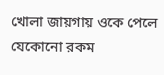খোলা জায়গায় ওকে পেলে
যেকোনো রকম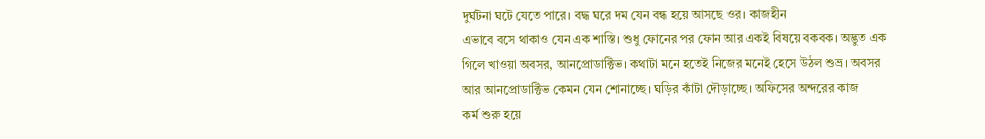দুর্ঘটনা ঘটে যেতে পারে। বদ্ধ ঘরে দম যেন বন্ধ হয়ে আসছে ওর। কাজহীন
এভাবে বসে থাকাও যেন এক শাস্তি। শুধু ফোনের পর ফোন আর একই বিষয়ে বকবক। অদ্ভুত এক
গিলে খাওয়া অবসর, আনপ্রোডাক্টিভ। কথাটা মনে হতেই নিজের মনেই হেসে উঠল শুভ্র। অবসর
আর আনপ্রোডাক্টিভ কেমন যেন শোনাচ্ছে। ঘড়ির কাঁটা দৌড়াচ্ছে। অফিসের অন্দরের কাজ
কর্ম শুরু হয়ে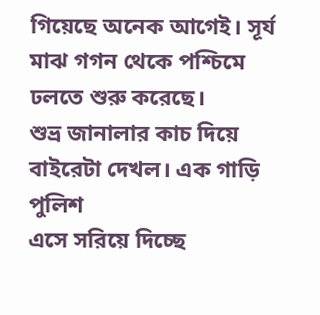গিয়েছে অনেক আগেই। সূর্য মাঝ গগন থেকে পশ্চিমে ঢলতে শুরু করেছে।
শুভ্র জানালার কাচ দিয়ে বাইরেটা দেখল। এক গাড়ি পুলিশ
এসে সরিয়ে দিচ্ছে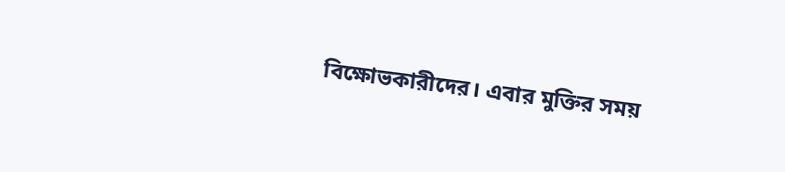বিক্ষোভকারীদের। এবার মুক্তির সময়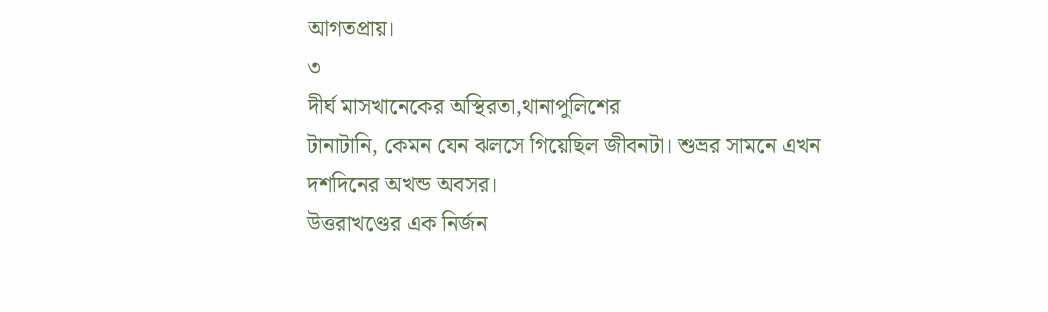আগতপ্রায়।
৩
দীর্ঘ মাসখানেকের অস্থিরতা,থানাপুলিশের
টানাটানি, কেমন যেন ঝলসে গিয়েছিল জীবনটা। শুভ্রর সামনে এখন দশদিনের অখন্ড অবসর।
উত্তরাখণ্ডের এক নির্জন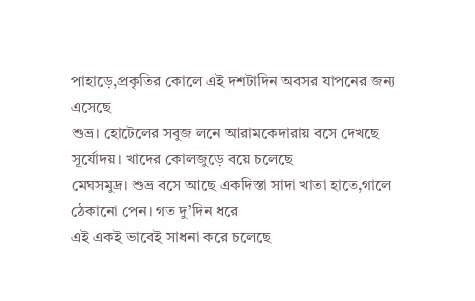পাহাড়ে,প্রকৃতির কোলে এই দশটাদিন অবসর যাপনের জন্য এসেছে
শুভ্র। হোটেলের সবুজ লনে আরামকেদারায় বসে দেখছে সূর্যোদয়। খাদের কোলজুড়ে বয়ে চলেছে
মেঘসমুদ্র। শুভ্র বসে আছে একদিস্তা সাদা খাতা হাতে,গালে ঠেকানো পেন। গত দু’দিন ধরে
এই একই ভাবেই সাধনা করে চলেছে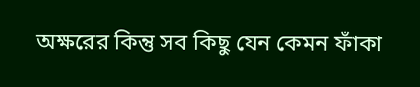অক্ষরের কিন্তু সব কিছু যেন কেমন ফাঁকা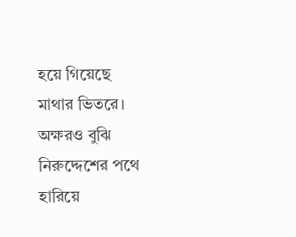হয়ে গিয়েছে
মাথার ভিতরে। অক্ষরও বুঝি নিরুদ্দেশের পথে হারিয়ে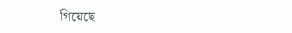গিয়েছে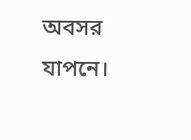অবসর যাপনে।